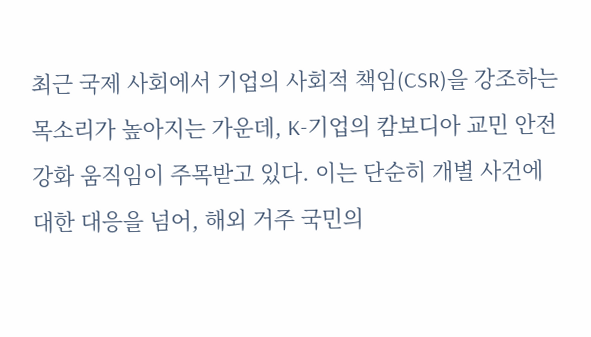최근 국제 사회에서 기업의 사회적 책임(CSR)을 강조하는 목소리가 높아지는 가운데, K-기업의 캄보디아 교민 안전 강화 움직임이 주목받고 있다. 이는 단순히 개별 사건에 대한 대응을 넘어, 해외 거주 국민의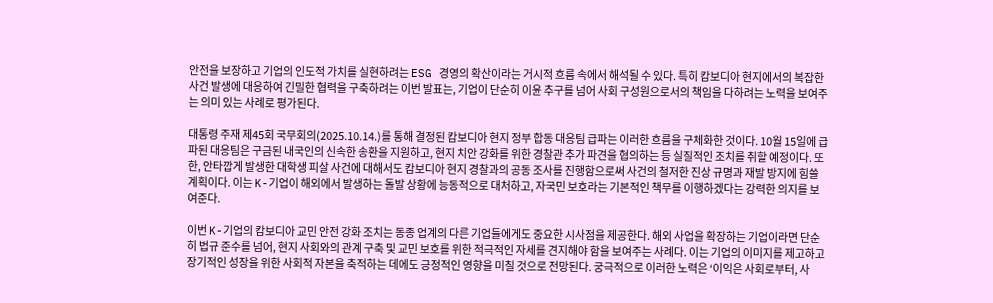안전을 보장하고 기업의 인도적 가치를 실현하려는 ESG 경영의 확산이라는 거시적 흐름 속에서 해석될 수 있다. 특히 캄보디아 현지에서의 복잡한 사건 발생에 대응하여 긴밀한 협력을 구축하려는 이번 발표는, 기업이 단순히 이윤 추구를 넘어 사회 구성원으로서의 책임을 다하려는 노력을 보여주는 의미 있는 사례로 평가된다.

대통령 주재 제45회 국무회의(2025.10.14.)를 통해 결정된 캄보디아 현지 정부 합동 대응팀 급파는 이러한 흐름을 구체화한 것이다. 10월 15일에 급파된 대응팀은 구금된 내국인의 신속한 송환을 지원하고, 현지 치안 강화를 위한 경찰관 추가 파견을 협의하는 등 실질적인 조치를 취할 예정이다. 또한, 안타깝게 발생한 대학생 피살 사건에 대해서도 캄보디아 현지 경찰과의 공동 조사를 진행함으로써 사건의 철저한 진상 규명과 재발 방지에 힘쓸 계획이다. 이는 K-기업이 해외에서 발생하는 돌발 상황에 능동적으로 대처하고, 자국민 보호라는 기본적인 책무를 이행하겠다는 강력한 의지를 보여준다.

이번 K-기업의 캄보디아 교민 안전 강화 조치는 동종 업계의 다른 기업들에게도 중요한 시사점을 제공한다. 해외 사업을 확장하는 기업이라면 단순히 법규 준수를 넘어, 현지 사회와의 관계 구축 및 교민 보호를 위한 적극적인 자세를 견지해야 함을 보여주는 사례다. 이는 기업의 이미지를 제고하고 장기적인 성장을 위한 사회적 자본을 축적하는 데에도 긍정적인 영향을 미칠 것으로 전망된다. 궁극적으로 이러한 노력은 ‘이익은 사회로부터, 사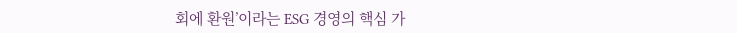회에 환원’이라는 ESG 경영의 핵심 가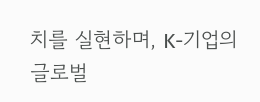치를 실현하며, K-기업의 글로벌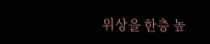위상을 한층 높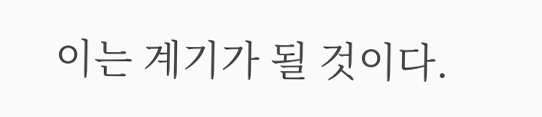이는 계기가 될 것이다.